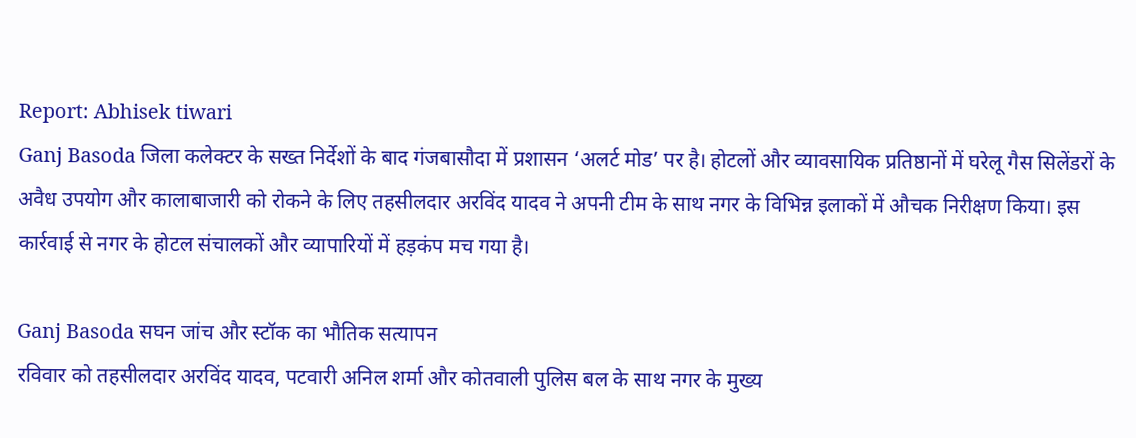Report: Abhisek tiwari
Ganj Basoda जिला कलेक्टर के सख्त निर्देशों के बाद गंजबासौदा में प्रशासन ‘अलर्ट मोड’ पर है। होटलों और व्यावसायिक प्रतिष्ठानों में घरेलू गैस सिलेंडरों के अवैध उपयोग और कालाबाजारी को रोकने के लिए तहसीलदार अरविंद यादव ने अपनी टीम के साथ नगर के विभिन्न इलाकों में औचक निरीक्षण किया। इस कार्रवाई से नगर के होटल संचालकों और व्यापारियों में हड़कंप मच गया है।

Ganj Basoda सघन जांच और स्टॉक का भौतिक सत्यापन
रविवार को तहसीलदार अरविंद यादव, पटवारी अनिल शर्मा और कोतवाली पुलिस बल के साथ नगर के मुख्य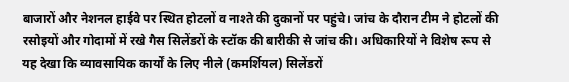बाजारों और नेशनल हाईवे पर स्थित होटलों व नाश्ते की दुकानों पर पहुंचे। जांच के दौरान टीम ने होटलों की रसोइयों और गोदामों में रखे गैस सिलेंडरों के स्टॉक की बारीकी से जांच की। अधिकारियों ने विशेष रूप से यह देखा कि व्यावसायिक कार्यों के लिए नीले (कमर्शियल) सिलेंडरों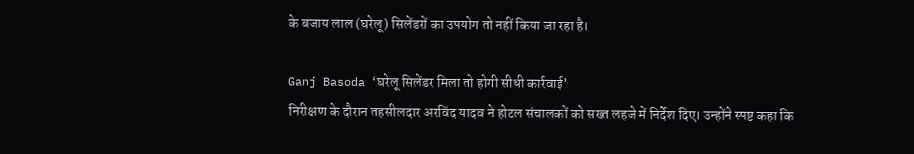के बजाय लाल (घरेलू) सिलेंडरों का उपयोग तो नहीं किया जा रहा है।

Ganj Basoda ‘घरेलू सिलेंडर मिला तो होगी सीधी कार्रवाई’
निरीक्षण के दौरान तहसीलदार अरविंद यादव ने होटल संचालकों को सख्त लहजे में निर्देश दिए। उन्होंने स्पष्ट कहा कि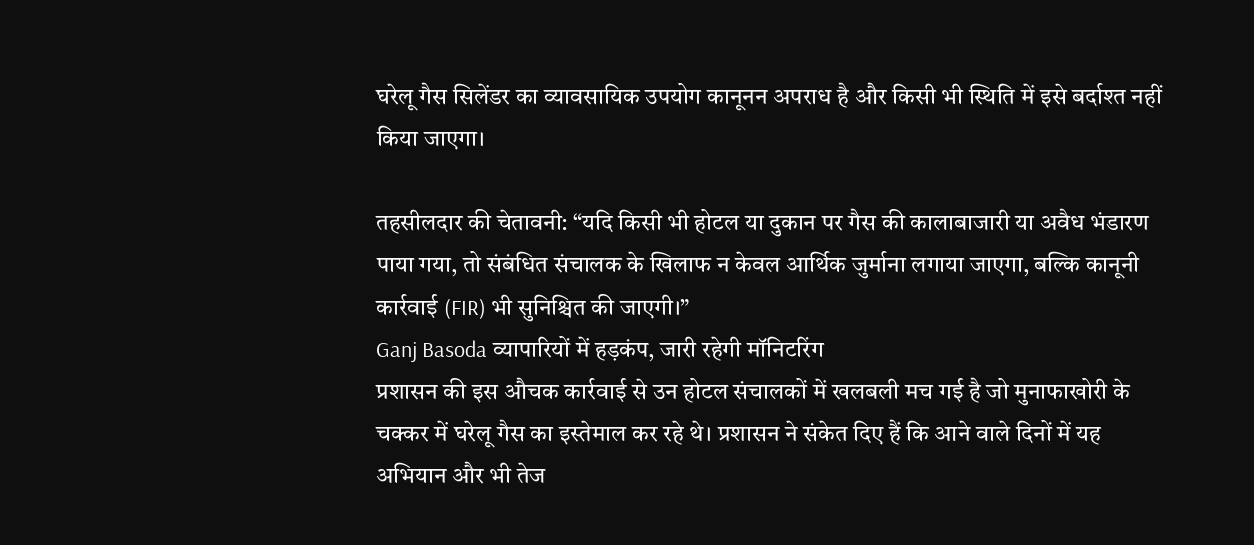घरेलू गैस सिलेंडर का व्यावसायिक उपयोग कानूनन अपराध है और किसी भी स्थिति में इसे बर्दाश्त नहीं किया जाएगा।

तहसीलदार की चेतावनी: “यदि किसी भी होटल या दुकान पर गैस की कालाबाजारी या अवैध भंडारण पाया गया, तो संबंधित संचालक के खिलाफ न केवल आर्थिक जुर्माना लगाया जाएगा, बल्कि कानूनी कार्रवाई (FIR) भी सुनिश्चित की जाएगी।”
Ganj Basoda व्यापारियों में हड़कंप, जारी रहेगी मॉनिटरिंग
प्रशासन की इस औचक कार्रवाई से उन होटल संचालकों में खलबली मच गई है जो मुनाफाखोरी के चक्कर में घरेलू गैस का इस्तेमाल कर रहे थे। प्रशासन ने संकेत दिए हैं कि आने वाले दिनों में यह अभियान और भी तेज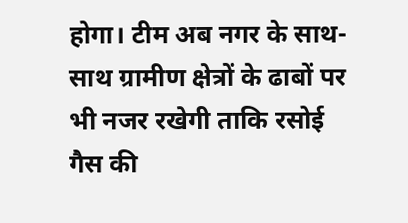होगा। टीम अब नगर के साथ-साथ ग्रामीण क्षेत्रों के ढाबों पर भी नजर रखेगी ताकि रसोई गैस की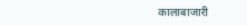कालाबाजारी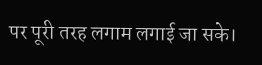पर पूरी तरह लगाम लगाई जा सके।